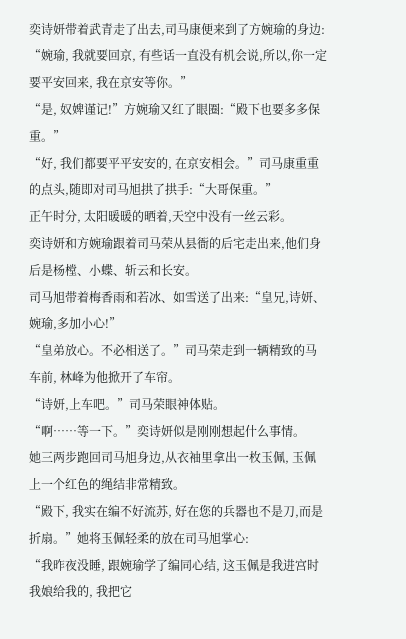奕诗妍带着武青走了出去,司马康便来到了方婉瑜的身边:
“婉瑜, 我就要回京, 有些话一直没有机会说,所以,你一定要平安回来, 我在京安等你。”
“是, 奴婢谨记!”方婉瑜又红了眼圈:“殿下也要多多保重。”
“好, 我们都要平平安安的, 在京安相会。”司马康重重的点头,随即对司马旭拱了拱手:“大哥保重。”
正午时分, 太阳暖暖的晒着,天空中没有一丝云彩。
奕诗妍和方婉瑜跟着司马荣从县衙的后宅走出来,他们身后是杨樘、小蝶、斩云和长安。
司马旭带着梅香雨和若冰、如雪送了出来:“皇兄,诗妍、婉瑜,多加小心!”
“皇弟放心。不必相送了。”司马荣走到一辆精致的马车前, 林峰为他掀开了车帘。
“诗妍,上车吧。”司马荣眼神体贴。
“啊……等一下。”奕诗妍似是刚刚想起什么事情。
她三两步跑回司马旭身边,从衣袖里拿出一枚玉佩, 玉佩上一个红色的绳结非常精致。
“殿下, 我实在编不好流苏, 好在您的兵器也不是刀,而是折扇。”她将玉佩轻柔的放在司马旭掌心:
“我昨夜没睡, 跟婉瑜学了编同心结, 这玉佩是我进宫时我娘给我的, 我把它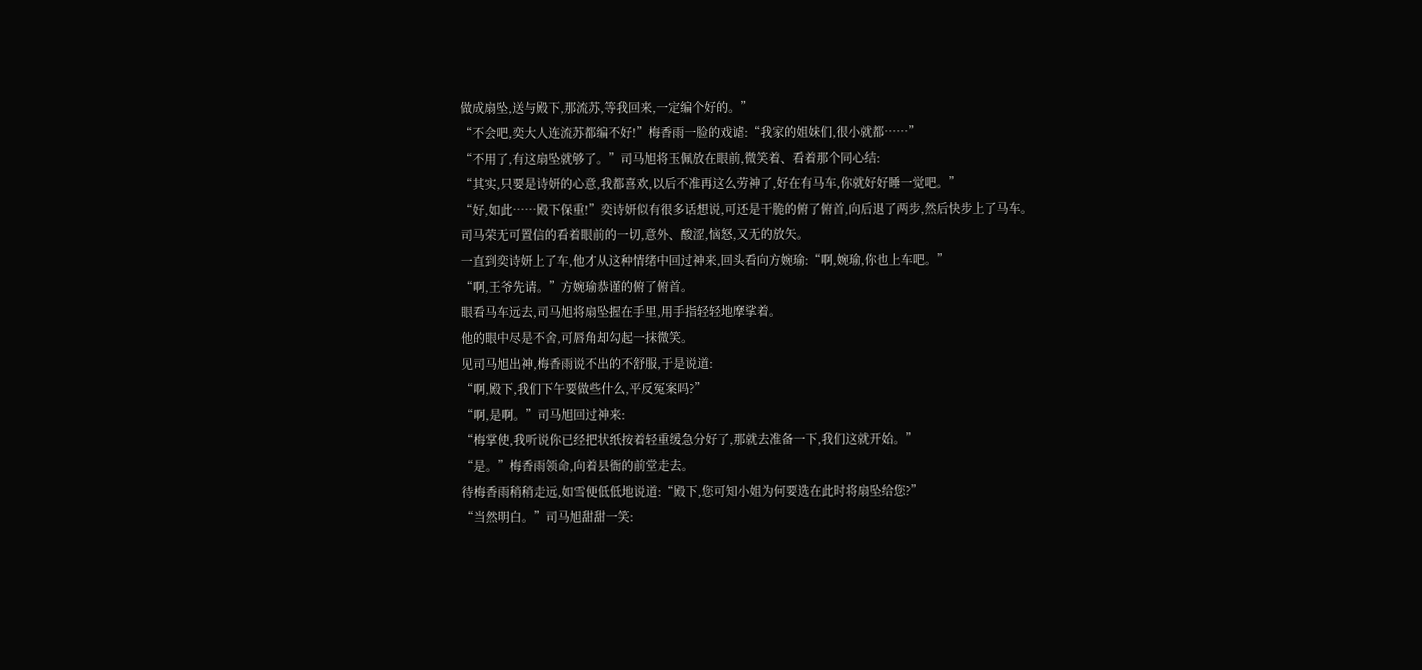做成扇坠,送与殿下,那流苏,等我回来,一定编个好的。”
“不会吧,奕大人连流苏都编不好!”梅香雨一脸的戏谑:“我家的姐妹们,很小就都……”
“不用了,有这扇坠就够了。”司马旭将玉佩放在眼前,微笑着、看着那个同心结:
“其实,只要是诗妍的心意,我都喜欢,以后不准再这么劳神了,好在有马车,你就好好睡一觉吧。”
“好,如此……殿下保重!”奕诗妍似有很多话想说,可还是干脆的俯了俯首,向后退了两步,然后快步上了马车。
司马荣无可置信的看着眼前的一切,意外、酸涩,恼怒,又无的放矢。
一直到奕诗妍上了车,他才从这种情绪中回过神来,回头看向方婉瑜:“啊,婉瑜,你也上车吧。”
“啊,王爷先请。”方婉瑜恭谨的俯了俯首。
眼看马车远去,司马旭将扇坠握在手里,用手指轻轻地摩挲着。
他的眼中尽是不舍,可唇角却勾起一抹微笑。
见司马旭出神,梅香雨说不出的不舒服,于是说道:
“啊,殿下,我们下午要做些什么,平反冤案吗?”
“啊,是啊。”司马旭回过神来:
“梅掌使,我听说你已经把状纸按着轻重缓急分好了,那就去准备一下,我们这就开始。”
“是。”梅香雨领命,向着县衙的前堂走去。
待梅香雨稍稍走远,如雪便低低地说道:“殿下,您可知小姐为何要选在此时将扇坠给您?”
“当然明白。”司马旭甜甜一笑: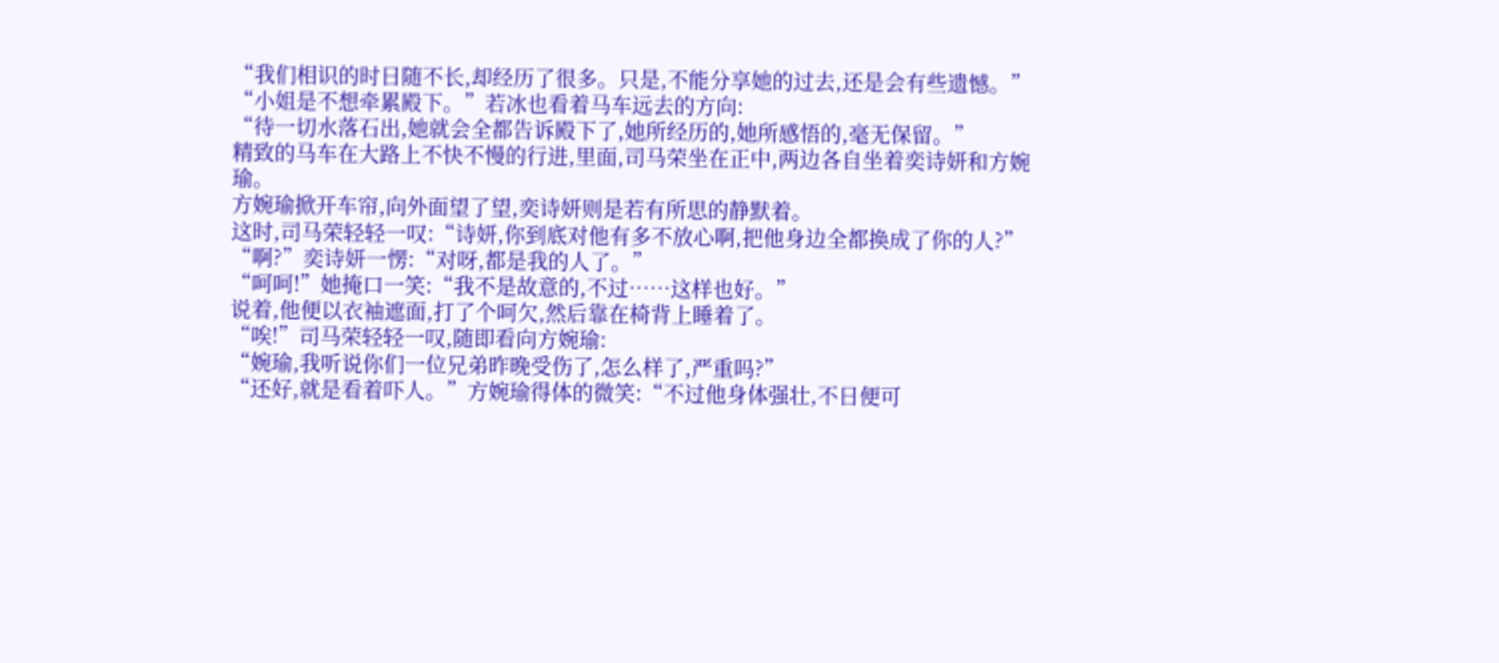“我们相识的时日随不长,却经历了很多。只是,不能分享她的过去,还是会有些遗憾。”
“小姐是不想牵累殿下。”若冰也看着马车远去的方向:
“待一切水落石出,她就会全都告诉殿下了,她所经历的,她所感悟的,毫无保留。”
精致的马车在大路上不快不慢的行进,里面,司马荣坐在正中,两边各自坐着奕诗妍和方婉瑜。
方婉瑜掀开车帘,向外面望了望,奕诗妍则是若有所思的静默着。
这时,司马荣轻轻一叹:“诗妍,你到底对他有多不放心啊,把他身边全都换成了你的人?”
“啊?”奕诗妍一愣:“对呀,都是我的人了。”
“呵呵!”她掩口一笑:“我不是故意的,不过……这样也好。”
说着,他便以衣袖遮面,打了个呵欠,然后靠在椅背上睡着了。
“唉!”司马荣轻轻一叹,随即看向方婉瑜:
“婉瑜,我听说你们一位兄弟昨晚受伤了,怎么样了,严重吗?”
“还好,就是看着吓人。”方婉瑜得体的微笑:“不过他身体强壮,不日便可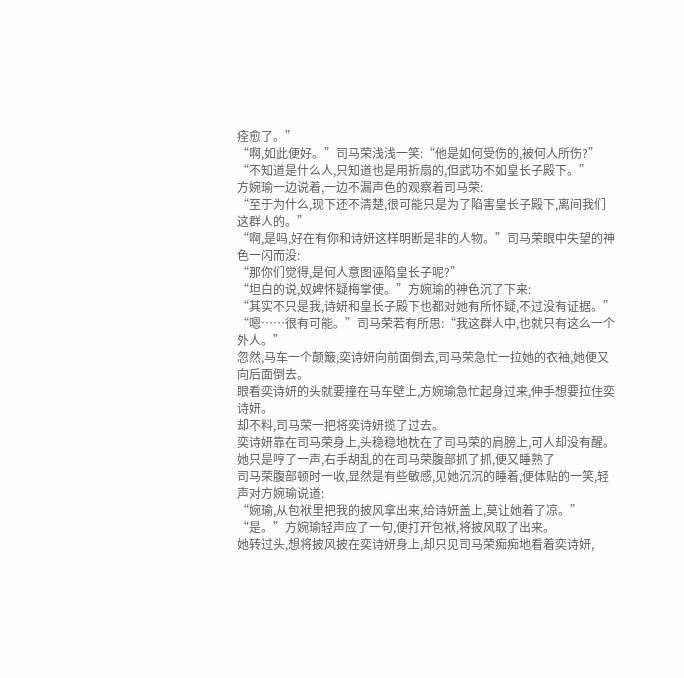痊愈了。”
“啊,如此便好。”司马荣浅浅一笑:“他是如何受伤的,被何人所伤?”
“不知道是什么人,只知道也是用折扇的,但武功不如皇长子殿下。”
方婉瑜一边说着,一边不漏声色的观察着司马荣:
“至于为什么,现下还不清楚,很可能只是为了陷害皇长子殿下,离间我们这群人的。”
“啊,是吗,好在有你和诗妍这样明断是非的人物。”司马荣眼中失望的神色一闪而没:
“那你们觉得,是何人意图诬陷皇长子呢?”
“坦白的说,奴婢怀疑梅掌使。”方婉瑜的神色沉了下来:
“其实不只是我,诗妍和皇长子殿下也都对她有所怀疑,不过没有证据。”
“嗯……很有可能。”司马荣若有所思:“我这群人中,也就只有这么一个外人。”
忽然,马车一个颠簸,奕诗妍向前面倒去,司马荣急忙一拉她的衣袖,她便又向后面倒去。
眼看奕诗妍的头就要撞在马车壁上,方婉瑜急忙起身过来,伸手想要拉住奕诗妍。
却不料,司马荣一把将奕诗妍揽了过去。
奕诗妍靠在司马荣身上,头稳稳地枕在了司马荣的肩膀上,可人却没有醒。
她只是哼了一声,右手胡乱的在司马荣腹部抓了抓,便又睡熟了
司马荣腹部顿时一收,显然是有些敏感,见她沉沉的睡着,便体贴的一笑,轻声对方婉瑜说道:
“婉瑜,从包袱里把我的披风拿出来,给诗妍盖上,莫让她着了凉。”
“是。”方婉瑜轻声应了一句,便打开包袱,将披风取了出来。
她转过头,想将披风披在奕诗妍身上,却只见司马荣痴痴地看着奕诗妍,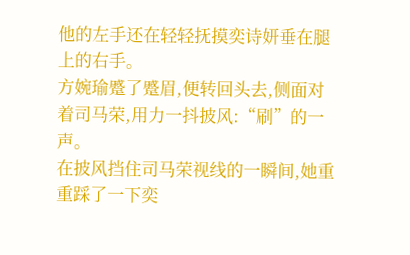他的左手还在轻轻抚摸奕诗妍垂在腿上的右手。
方婉瑜蹙了蹙眉,便转回头去,侧面对着司马荣,用力一抖披风:“刷”的一声。
在披风挡住司马荣视线的一瞬间,她重重踩了一下奕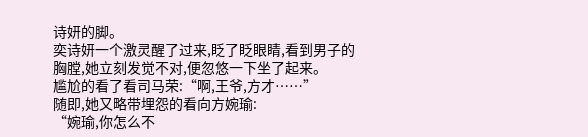诗妍的脚。
奕诗妍一个激灵醒了过来,眨了眨眼睛,看到男子的胸膛,她立刻发觉不对,便忽悠一下坐了起来。
尴尬的看了看司马荣:“啊,王爷,方才……”
随即,她又略带埋怨的看向方婉瑜:
“婉瑜,你怎么不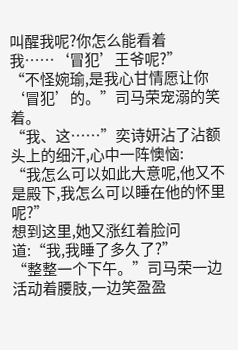叫醒我呢?你怎么能看着我……‘冒犯’王爷呢?”
“不怪婉瑜,是我心甘情愿让你‘冒犯’的。”司马荣宠溺的笑着。
“我、这……”奕诗妍沾了沾额头上的细汗,心中一阵懊恼:
“我怎么可以如此大意呢,他又不是殿下,我怎么可以睡在他的怀里呢?”
想到这里,她又涨红着脸问道:“我,我睡了多久了?”
“整整一个下午。”司马荣一边活动着腰肢,一边笑盈盈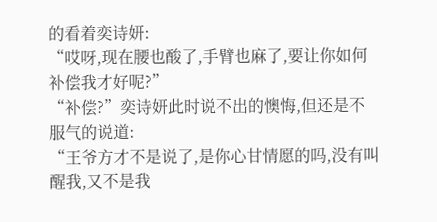的看着奕诗妍:
“哎呀,现在腰也酸了,手臂也麻了,要让你如何补偿我才好呢?”
“补偿?”奕诗妍此时说不出的懊悔,但还是不服气的说道:
“王爷方才不是说了,是你心甘情愿的吗,没有叫醒我,又不是我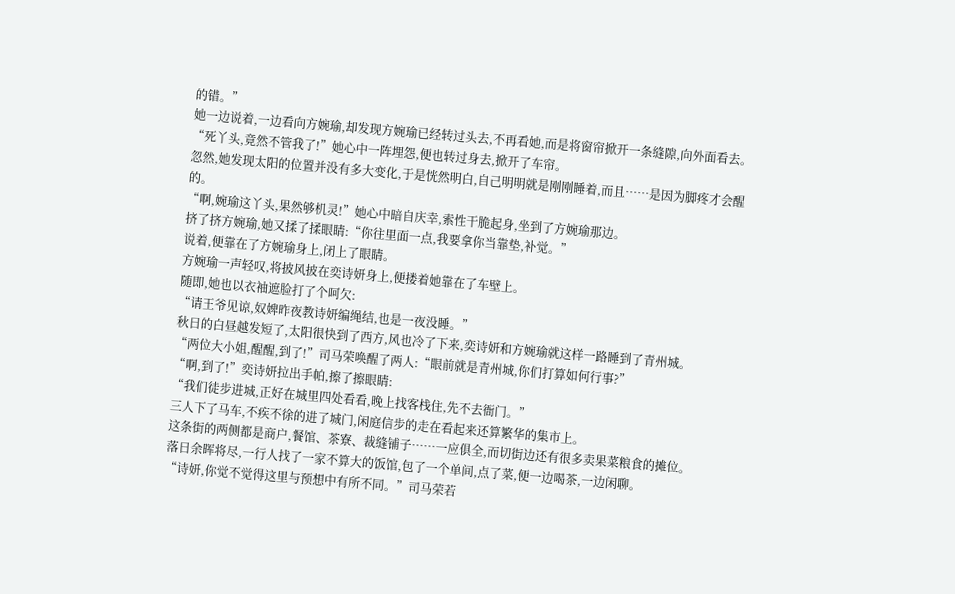的错。”
她一边说着,一边看向方婉瑜,却发现方婉瑜已经转过头去,不再看她,而是将窗帘掀开一条缝隙,向外面看去。
“死丫头,竟然不管我了!”她心中一阵埋怨,便也转过身去,掀开了车帘。
忽然,她发现太阳的位置并没有多大变化,于是恍然明白,自己明明就是刚刚睡着,而且……是因为脚疼才会醒的。
“啊,婉瑜这丫头,果然够机灵!”她心中暗自庆幸,索性干脆起身,坐到了方婉瑜那边。
挤了挤方婉瑜,她又揉了揉眼睛:“你往里面一点,我要拿你当靠垫,补觉。”
说着,便靠在了方婉瑜身上,闭上了眼睛。
方婉瑜一声轻叹,将披风披在奕诗妍身上,便搂着她靠在了车壁上。
随即,她也以衣袖遮脸打了个呵欠:
“请王爷见谅,奴婢昨夜教诗妍编绳结,也是一夜没睡。”
秋日的白昼越发短了,太阳很快到了西方,风也冷了下来,奕诗妍和方婉瑜就这样一路睡到了青州城。
“两位大小姐,醒醒,到了!”司马荣唤醒了两人:“眼前就是青州城,你们打算如何行事?”
“啊,到了!”奕诗妍拉出手帕,擦了擦眼睛:
“我们徒步进城,正好在城里四处看看,晚上找客栈住,先不去衙门。”
三人下了马车,不疾不徐的进了城门,闲庭信步的走在看起来还算繁华的集市上。
这条街的两侧都是商户,餐馆、茶寮、裁缝铺子……一应俱全,而切街边还有很多卖果菜粮食的摊位。
落日余晖将尽,一行人找了一家不算大的饭馆,包了一个单间,点了菜,便一边喝茶,一边闲聊。
“诗妍,你觉不觉得这里与预想中有所不同。”司马荣若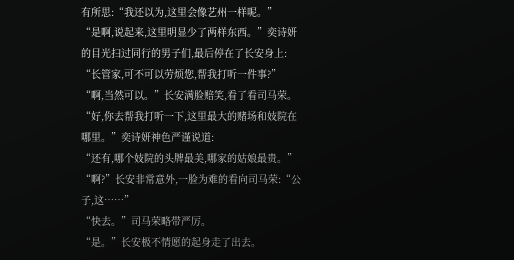有所思:“我还以为,这里会像艺州一样呢。”
“是啊,说起来,这里明显少了两样东西。”奕诗妍的目光扫过同行的男子们,最后停在了长安身上:
“长管家,可不可以劳烦您,帮我打听一件事?”
“啊,当然可以。”长安满脸赔笑,看了看司马荣。
“好,你去帮我打听一下,这里最大的赌场和妓院在哪里。”奕诗妍神色严谨说道:
“还有,哪个妓院的头牌最美,哪家的姑娘最贵。”
“啊?”长安非常意外,一脸为难的看向司马荣:“公子,这……”
“快去。”司马荣略带严厉。
“是。”长安极不情愿的起身走了出去。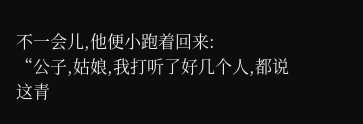不一会儿,他便小跑着回来:
“公子,姑娘,我打听了好几个人,都说这青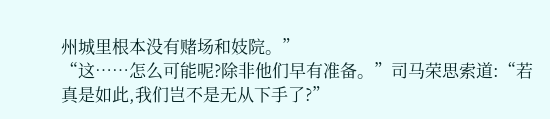州城里根本没有赌场和妓院。”
“这……怎么可能呢?除非他们早有准备。”司马荣思索道:“若真是如此,我们岂不是无从下手了?”